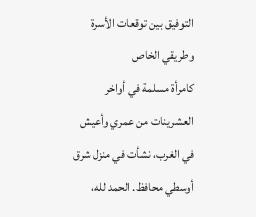التوفيق بين توقعات الأسرة وطريقي الخاص
كامرأة مسلمة في أواخر العشرينات من عمري وأعيش في الغرب، نشأت في منزل شرق أوسطي محافظ. الحمد لله،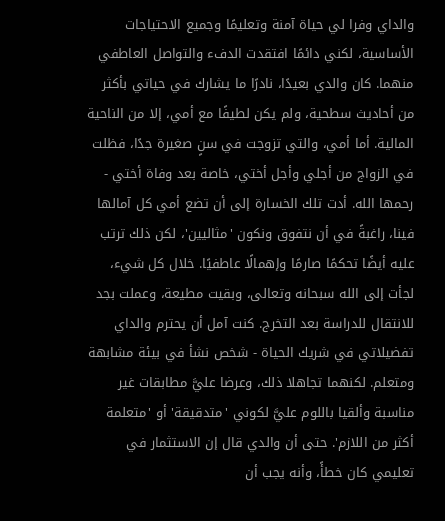والداي وفرا لي حياة آمنة وتعليمًا وجميع الاحتياجات الأساسية، لكني دائمًا افتقدت الدفء والتواصل العاطفي منهما. كان والدي بعيدًا، نادرًا ما يشارك في حياتي بأكثر من أحاديث سطحية، ولم يكن لطيفًا مع أمي، إلا من الناحية المالية. أما أمي، والتي تزوجت في سنٍ صغيرة جدًا، فظلت في الزواج من أجلي وأجل أختي، خاصة بعد وفاة أختي - رحمها الله. أدت تلك الخسارة إلى أن تضع أمي كل آمالها فينا، راغبةً في أن نتفوق ونكون 'مثاليين'، لكن ذلك ترتب عليه أيضًا تحكمًا صارمًا وإهمالًا عاطفيًا. خلال كل شيء، لجأت إلى الله سبحانه وتعالى، وبقيت مطيعة، وعملت بجد للانتقال للدراسة بعد التخرج. كنت آمل أن يحترم والداي تفضيلاتي في شريك الحياة - شخص نشأ في بيئة مشابهة ومتعلم. لكنهما تجاهلا ذلك، وعرضا عليَّ مطابقات غير مناسبة وألقيا باللوم عليَّ لكوني 'متدقيقة' أو 'متعلمة أكثر من اللازم'. حتى أن والدي قال إن الاستثمار في تعليمي كان خطأً، وأنه يجب أن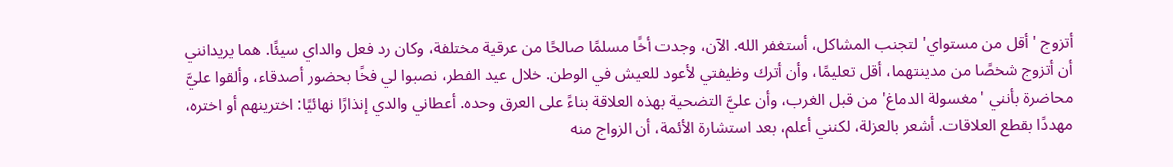أتزوج 'أقل من مستواي' لتجنب المشاكل، أستغفر الله. الآن، وجدت أخًا مسلمًا صالحًا من عرقية مختلفة، وكان رد فعل والداي سيئًا. هما يريدانني أن أتزوج شخصًا من مدينتهما، أقل تعليمًا، وأن أترك وظيفتي لأعود للعيش في الوطن. خلال عيد الفطر، نصبوا لي فخًا بحضور أصدقاء، وألقوا عليَّ محاضرة بأنني 'مغسولة الدماغ' من قبل الغرب، وأن عليَّ التضحية بهذه العلاقة بناءً على العرق وحده. أعطاني والدي إنذارًا نهائيًا: اخترينهم أو اختره، مهددًا بقطع العلاقات. أشعر بالعزلة، لكنني أعلم، بعد استشارة الأئمة، أن الزواج منه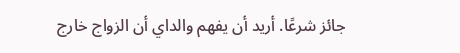جائز شرعًا. أريد أن يفهم والداي أن الزواج خارج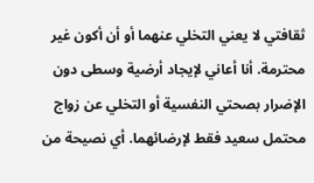ثقافتي لا يعني التخلي عنهما أو أن أكون غير محترمة. أنا أعاني لإيجاد أرضية وسطى دون الإضرار بصحتي النفسية أو التخلي عن زواج محتمل سعيد فقط لإرضائهما. أي نصيحة من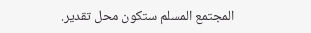المجتمع المسلم ستكون محل تقدير.